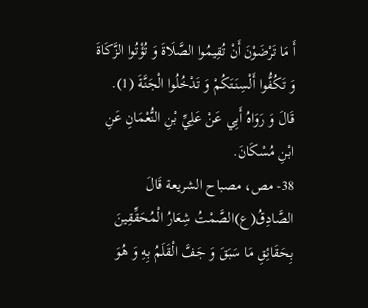أَ مَا تَرْضَوْنَ أَنْ تُقِيمُوا الصَّلَاةَ وَ تُؤْتُوا الزَّكَاةَ وَ تَكُفُّوا أَلْسِنَتَكُمْ وَ تَدْخُلُوا الْجَنَّةَ (1).
قَالَ وَ رَوَاهُ أَبِي عَنْ عَلِيِّ بْنِ النُّعْمَانِ عَنِ ابْنِ مُسْكَانَ.
38- مص، مصباح الشريعة قَالَ الصَّادِقُ(ع)الصَّمْتُ شِعَارُ الْمُحَقِّقِينَ بِحَقَائِقِ مَا سَبَقَ وَ جَفَّ الْقَلَمُ بِهِ وَ هُوَ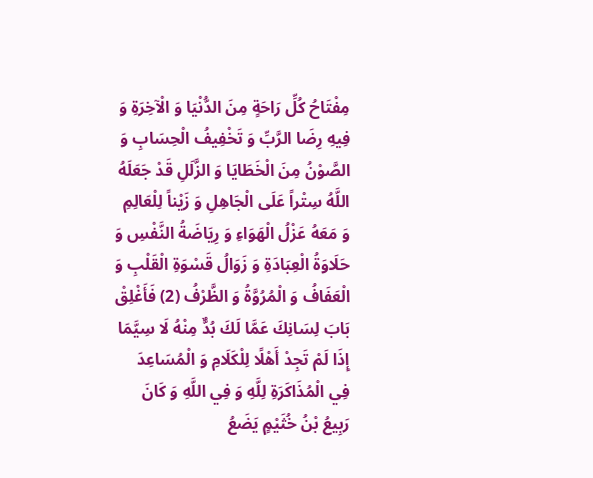مِفْتَاحُ كُلِّ رَاحَةٍ مِنَ الدُّنْيَا وَ الْآخِرَةِ وَ فِيهِ رِضَا الرَّبِّ وَ تَخْفِيفُ الْحِسَابِ وَ الصَّوْنُ مِنَ الْخَطَايَا وَ الزَّلَلِ قَدْ جَعَلَهُ اللَّهُ سِتْراً عَلَى الْجَاهِلِ وَ زَيْناً لِلْعَالِمِ وَ مَعَهُ عَزْلُ الْهَوَاءِ وَ رِيَاضَةُ النَّفْسِ وَ حَلَاوَةُ الْعِبَادَةِ وَ زَوَالُ قَسْوَةِ الْقَلْبِ وَ الْعَفَافُ وَ الْمُرُوَّةُ وَ الظَّرْفُ (2) فَأَغْلِقْ بَابَ لِسَانِكَ عَمَّا لَكَ بُدٌّ مِنْهُ لَا سِيَّمَا إِذَا لَمْ تَجِدْ أَهْلًا لِلْكَلَامِ وَ الْمُسَاعِدَ فِي الْمُذَاكَرَةِ لِلَّهِ وَ فِي اللَّهِ وَ كَانَ رَبِيعُ بْنُ خُثَيْمٍ يَضَعُ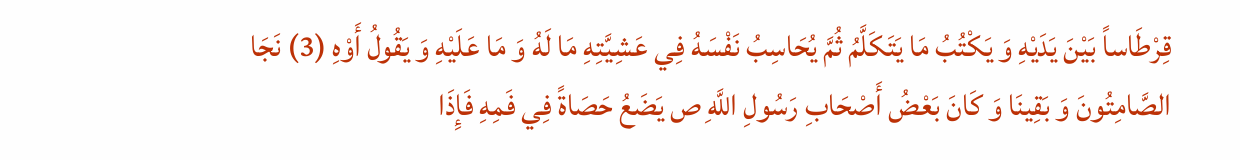قِرْطَاساً بَيْنَ يَدَيْهِ وَ يَكْتُبُ مَا يَتَكَلَّمُ ثُمَّ يُحَاسِبُ نَفْسَهُ فِي عَشِيَّتِهِ مَا لَهُ وَ مَا عَلَيْهِ وَ يَقُولُ أَوْهِ (3) نَجَا الصَّامِتُونَ وَ بَقِينَا وَ كَانَ بَعْضُ أَصْحَابِ رَسُولِ اللَّهِ ص يَضَعُ حَصَاةً فِي فَمِهِ فَإِذَا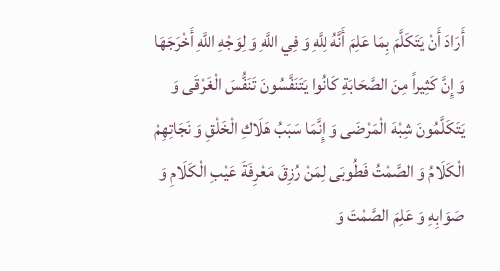أَرَادَ أَنْ يَتَكَلَّمَ بِمَا عَلِمَ أَنَّهُ لِلَّهِ وَ فِي اللَّهِ وَ لِوَجْهِ اللَّهِ أَخْرَجَهَا وَ إِنَّ كَثِيراً مِنَ الصَّحَابَةِ كَانُوا يَتَنَفَّسُونَ تَنَفُّسَ الْغَرْقَى وَ يَتَكَلَّمُونَ شِبْهَ الْمَرْضَى وَ إِنَّمَا سَبَبُ هَلَاكِ الْخَلْقِ وَ نَجَاتِهِمْ الْكَلَامُ وَ الصَّمْتُ فَطُوبَى لِمَنْ رُزِقَ مَعْرِفَةَ عَيْبِ الْكَلَامِ وَ صَوَابِهِ وَ عَلِمَ الصَّمْتَ وَ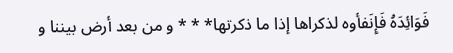فَوَائِدَهُ فَإِنَفأوه لذكراها إذا ما ذكرتها* * * و من بعد أرض بيننا و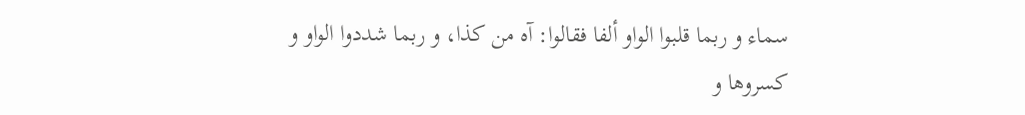سماء و ربما قلبوا الواو ألفا فقالوا: آه من كذا، و ربما شددوا الواو و كسروها و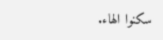سكنوا الهاء.